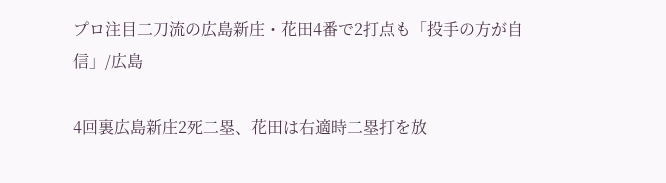プロ注目二刀流の広島新庄・花田4番で2打点も「投手の方が自信」/広島

4回裏広島新庄2死二塁、花田は右適時二塁打を放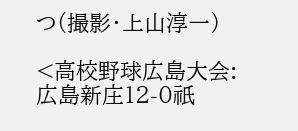つ(撮影・上山淳一)

<高校野球広島大会:広島新庄12-0祇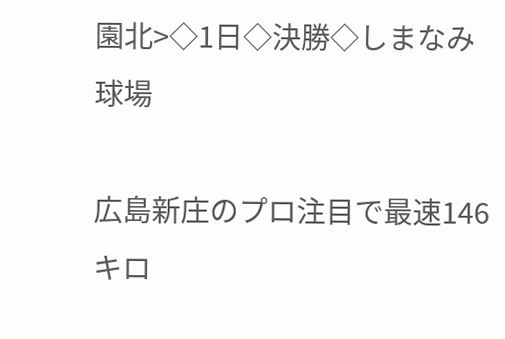園北>◇1日◇決勝◇しまなみ球場

広島新庄のプロ注目で最速146キロ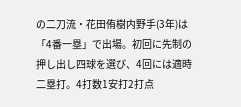の二刀流・花田侑樹内野手(3年)は「4番一塁」で出場。初回に先制の押し出し四球を選び、4回には適時二塁打。4打数1安打2打点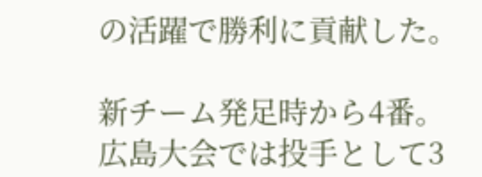の活躍で勝利に貢献した。

新チーム発足時から4番。広島大会では投手として3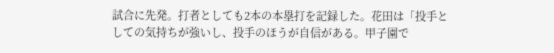試合に先発。打者としても2本の本塁打を記録した。花田は「投手としての気持ちが強いし、投手のほうが自信がある。甲子園で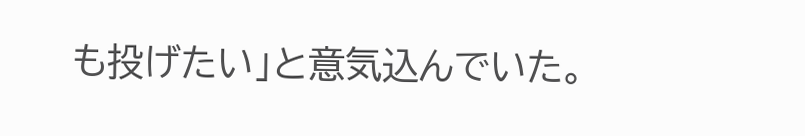も投げたい」と意気込んでいた。